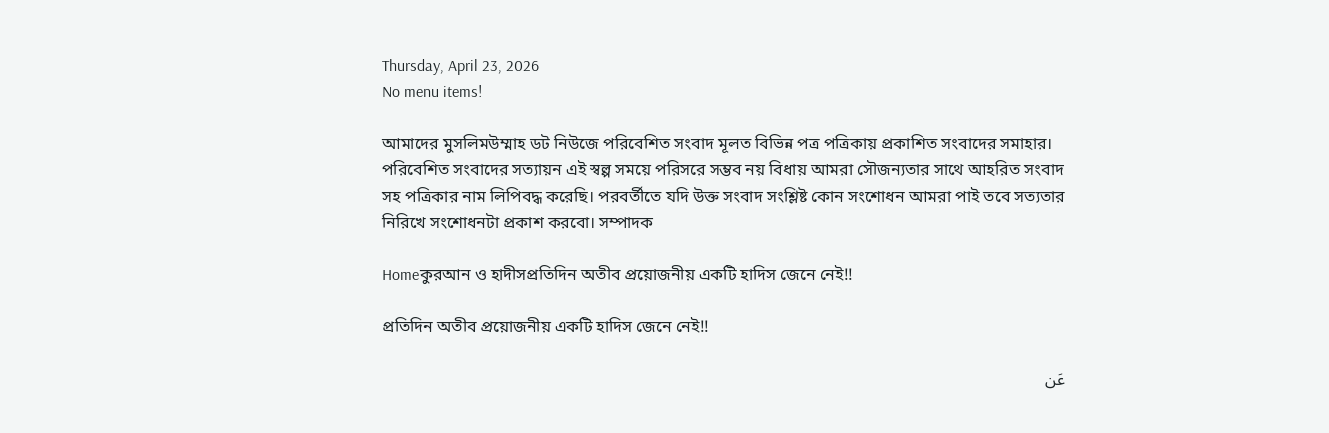Thursday, April 23, 2026
No menu items!

আমাদের মুসলিমউম্মাহ ডট নিউজে পরিবেশিত সংবাদ মূলত বিভিন্ন পত্র পত্রিকায় প্রকাশিত সংবাদের সমাহার। পরিবেশিত সংবাদের সত্যায়ন এই স্বল্প সময়ে পরিসরে সম্ভব নয় বিধায় আমরা সৌজন্যতার সাথে আহরিত সংবাদ সহ পত্রিকার নাম লিপিবদ্ধ করেছি। পরবর্তীতে যদি উক্ত সংবাদ সংশ্লিষ্ট কোন সংশোধন আমরা পাই তবে সত্যতার নিরিখে সংশোধনটা প্রকাশ করবো। সম্পাদক

Homeকুরআন ও হাদীসপ্রতিদিন অতীব প্রয়োজনীয় একটি হাদিস জেনে নেই!!

প্রতিদিন অতীব প্রয়োজনীয় একটি হাদিস জেনে নেই!!

عَن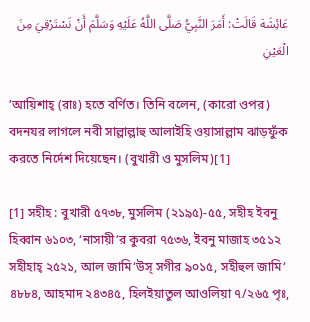عَائِشَة قَالَتْ: أَمَرَ النَّبِيُّ صَلَّى اللَّهُ عَلَيْهِ وَسَلَّمَ أَنْ نَسْتَرْقِيَ مِنَ الْعَيْنِ

’আয়িশাহ্ (রাঃ) হতে বর্ণিত। তিনি বলেন, (কারো ওপর) বদনযর লাগলে নবী সাল্লাল্লাহু আলাইহি ওয়াসাল্লাম ঝাড়ফুঁক করতে নির্দেশ দিয়েছেন। (বুখারী ও মুসলিম)[1]

[1] সহীহ : বুখারী ৫৭৩৮, মুসলিম (২১৯৫)-৫৫, সহীহ ইবনু হিব্বান ৬১০৩, ‘নাসায়ী’র কুবরা ৭৫৩৬, ইবনু মাজাহ ৩৫১২ সহীহাহ্ ২৫২১, আল জামি‘উস্ সগীর ৯০১৫, সহীহুল জামি‘ ৪৮৮৪, আহমাদ ২৪৩৪৫, হিলইয়াতুল আওলিয়া ৭/২৬৫ পৃঃ,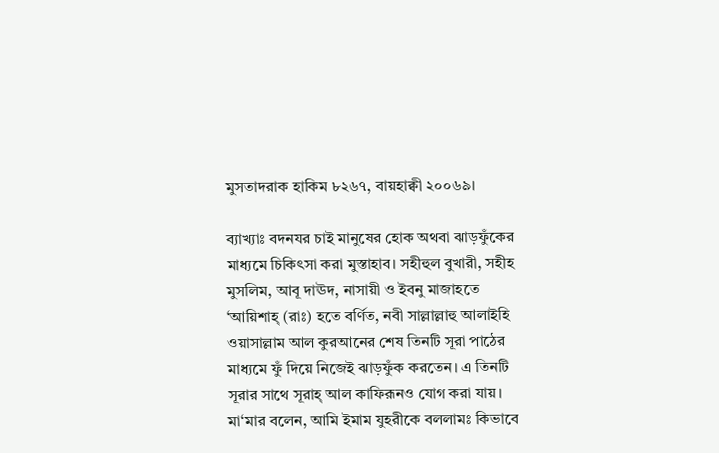মুসতাদরাক হাকিম ৮২৬৭, বায়হাক্বী ২০০৬৯।

ব্যাখ্যাঃ বদনযর চাই মানুষের হোক অথবা ঝাড়ফুঁকের মাধ্যমে চিকিৎসা করা মুস্তাহাব। সহীহুল বুখারী, সহীহ মুসলিম, আবূ দাঊদ, নাসায়ী ও ইবনু মাজাহতে ‘আয়িশাহ্ (রাঃ) হতে বর্ণিত, নবী সাল্লাল্লাহু আলাইহি ওয়াসাল্লাম আল কুরআনের শেষ তিনটি সূরা পাঠের মাধ্যমে ফুঁ দিয়ে নিজেই ঝাড়ফুঁক করতেন। এ তিনটি সূরার সাথে সূরাহ্ আল কাফিরূনও যোগ করা যায়। মা‘মার বলেন, আমি ইমাম যুহরীকে বললামঃ কিভাবে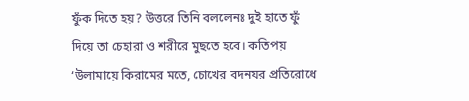ফুঁক দিতে হয়? উত্তরে তিনি বললেনঃ দুই হাতে ফুঁ দিয়ে তা চেহারা ও শরীরে মুছতে হবে। কতিপয় ‘উলামায়ে কিরামের মতে, চোখের বদনযর প্রতিরোধে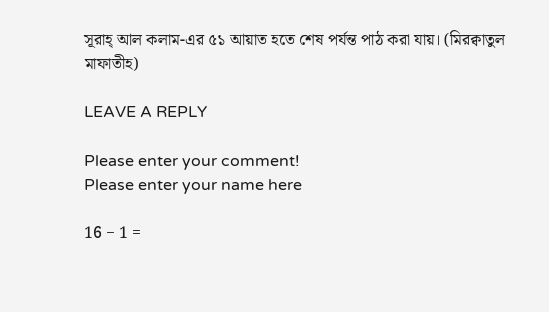সূরাহ্ আল কলাম-এর ৫১ আয়াত হতে শেষ পর্যন্ত পাঠ করা যায়। (মিরক্বাতুল মাফাতীহ)

LEAVE A REPLY

Please enter your comment!
Please enter your name here

16 − 1 =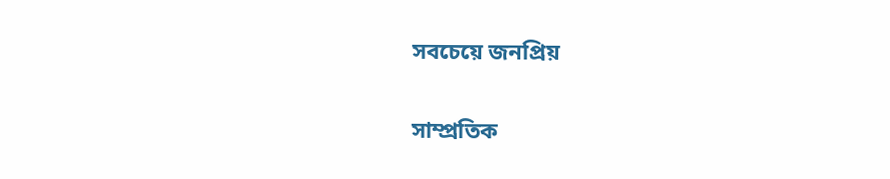সবচেয়ে জনপ্রিয়

সাম্প্রতিক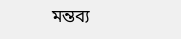মন্তব্য